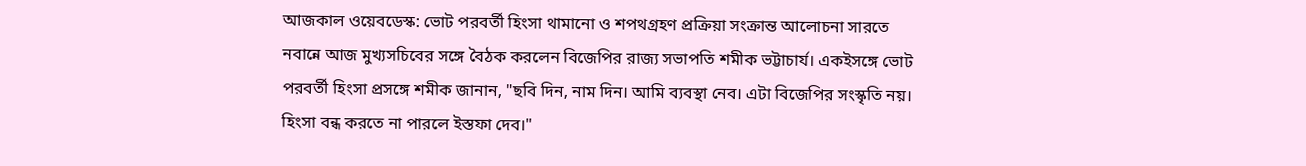আজকাল ওয়েবডেস্ক: ভোট পরবর্তী হিংসা থামানো ও শপথগ্রহণ প্রক্রিয়া সংক্রান্ত আলোচনা সারতে নবান্নে আজ মুখ্যসচিবের সঙ্গে বৈঠক করলেন বিজেপির রাজ্য সভাপতি শমীক ভট্টাচার্য। একইসঙ্গে ভোট পরবর্তী হিংসা প্রসঙ্গে শমীক জানান, "ছবি দিন, নাম দিন। আমি ব্যবস্থা নেব। এটা বিজেপির সংস্কৃতি নয়। হিংসা বন্ধ করতে না পারলে ইস্তফা দেব।"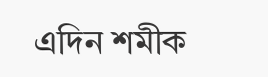এদিন শমীক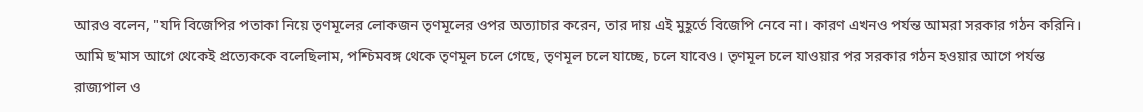আরও বলেন, "যদি বিজেপির পতাকা নিয়ে তৃণমূলের লোকজন তৃণমূলের ওপর অত্যাচার করেন, তার দায় এই মুহূর্তে বিজেপি নেবে না। কারণ এখনও পর্যন্ত আমরা সরকার গঠন করিনি। আমি ছ'মাস আগে থেকেই প্রত্যেককে বলেছিলাম, পশ্চিমবঙ্গ থেকে তৃণমূল চলে গেছে, তৃণমূল চলে যাচ্ছে, চলে যাবেও। তৃণমূল চলে যাওয়ার পর সরকার গঠন হওয়ার আগে পর্যন্ত রাজ্যপাল ও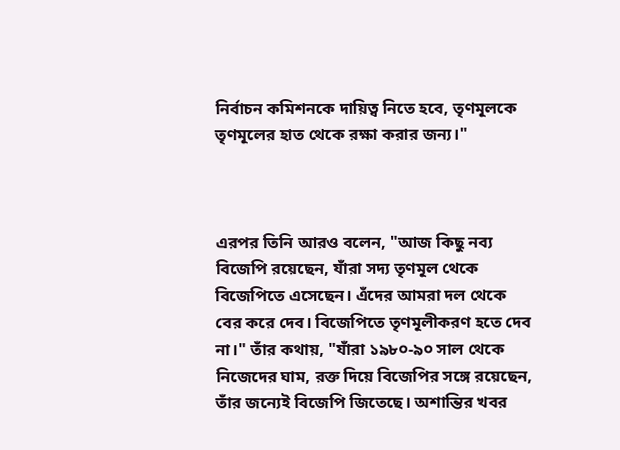নির্বাচন কমিশনকে দায়িত্ব নিতে হবে, তৃণমূলকে তৃণমূলের হাত থেকে রক্ষা করার জন্য।"



এরপর তিনি আরও বলেন, "আজ কিছু নব্য বিজেপি রয়েছেন, যাঁরা সদ্য তৃণমূল থেকে বিজেপিতে এসেছেন। এঁদের আমরা দল থেকে বের করে দেব। বিজেপিতে তৃণমূলীকরণ হতে দেব না।" তাঁর কথায়, "যাঁরা ১৯৮০-৯০ সাল থেকে নিজেদের ঘাম, রক্ত দিয়ে বিজেপির সঙ্গে রয়েছেন, তাঁর জন্যেই বিজেপি জিতেছে। অশান্তির খবর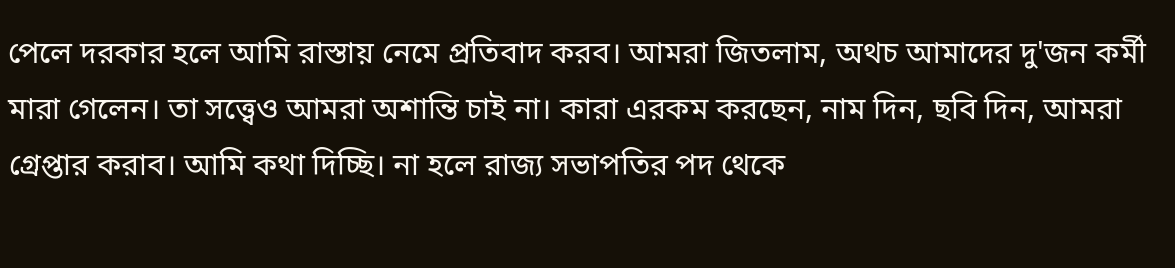পেলে দরকার হলে আমি রাস্তায় নেমে প্রতিবাদ করব। আমরা জিতলাম, অথচ আমাদের দু'জন কর্মী মারা গেলেন। তা সত্ত্বেও আমরা অশান্তি চাই না। কারা এরকম করছেন, নাম দিন, ছবি দিন, আমরা গ্রেপ্তার করাব। আমি কথা দিচ্ছি। না হলে রাজ্য সভাপতির পদ থেকে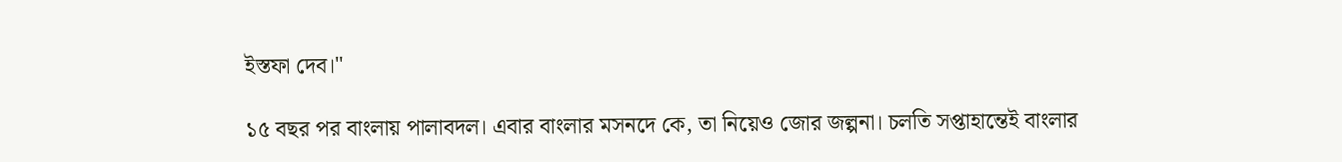ইস্তফা দেব।"

১৫ বছর পর বাংলায় পালাবদল। এবার বাংলার মসনদে কে, তা নিয়েও জোর জল্পনা। চলতি সপ্তাহান্তেই বাংলার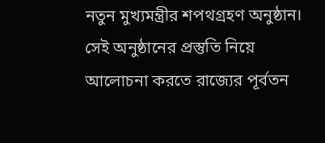নতুন মুখ্যমন্ত্রীর শপথগ্রহণ অনুষ্ঠান। সেই অনুষ্ঠানের প্রস্তুতি নিয়ে আলোচনা করতে রাজ্যের পূর্বতন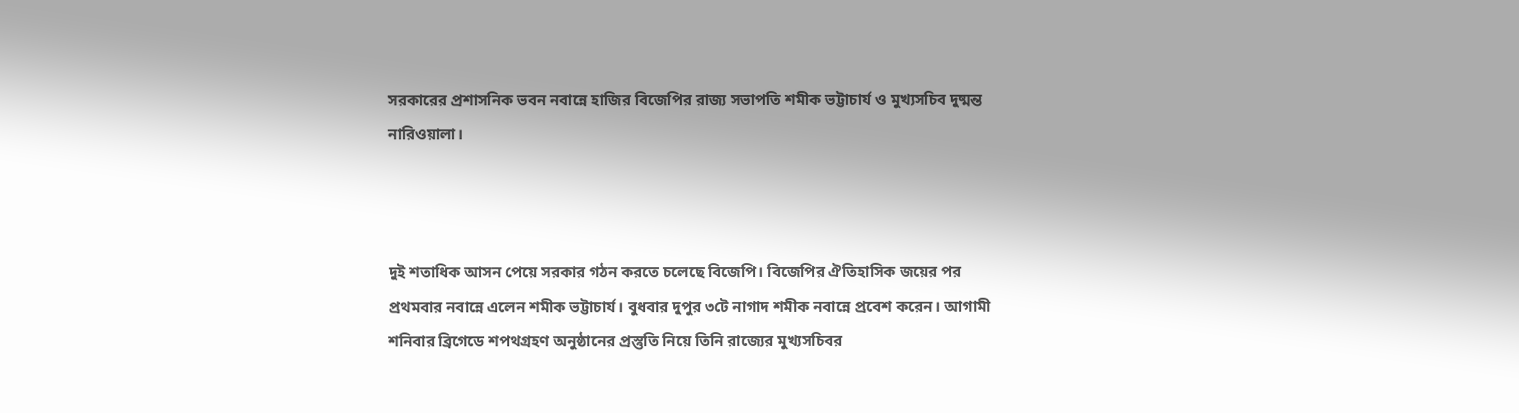সরকারের প্রশাসনিক ভবন নবান্নে হাজির বিজেপির রাজ্য সভাপতি শমীক ভট্টাচার্য ও মুখ্যসচিব দুষ্মন্ত নারিওয়ালা।



দুই শতাধিক আসন পেয়ে সরকার গঠন করতে চলেছে বিজেপি। বিজেপির ঐতিহাসিক জয়ের পর প্রথমবার নবান্নে এলেন শমীক ভট্টাচার্য। বুধবার দুপুর ৩টে নাগাদ শমীক নবান্নে প্রবেশ করেন। আগামী শনিবার ব্রিগেডে শপথগ্রহণ অনুষ্ঠানের প্রস্তুতি নিয়ে তিনি রাজ্যের মুখ্যসচিবর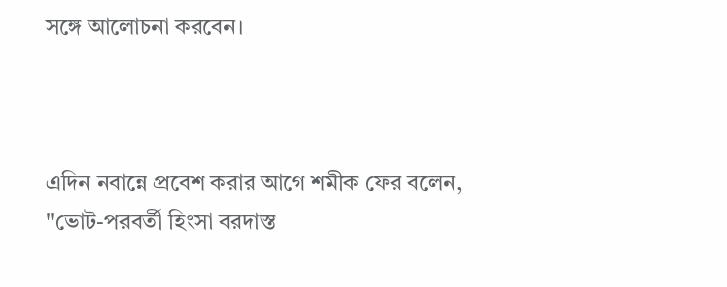সঙ্গে আলোচনা করবেন।



এদিন নবান্নে প্রবেশ করার আগে শমীক ফের বলেন, "ভোট-পরবর্তী হিংসা বরদাস্ত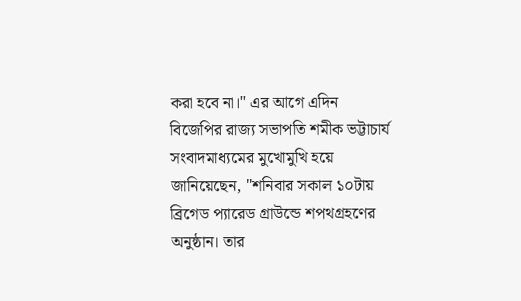করা হবে না।" এর আগে এদিন বিজেপির রাজ্য সভাপতি শমীক ভট্টাচার্য সংবাদমাধ্যমের মুখোমুখি হয়ে জানিয়েছেন, "শনিবার সকাল ১০টায় ব্রিগেড প্যারেড গ্রাউন্ডে শপথগ্রহণের অনুষ্ঠান। তার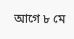আগে ৮ মে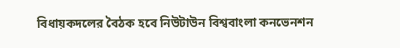বিধায়কদলের বৈঠক হবে নিউটাউন বিশ্ববাংলা কনভেনশন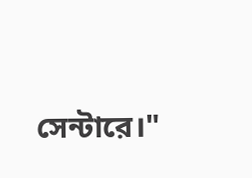সেন্টারে।"